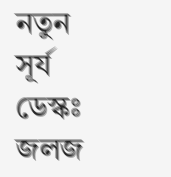নতুন সূর্য ডেস্কঃ
জলজ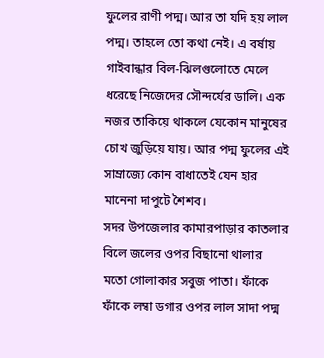ফুলের রাণী পদ্ম। আর তা যদি হয় লাল পদ্ম। তাহলে তো কথা নেই। এ বর্ষায় গাইবান্ধার বিল-ঝিলগুলোতে মেলে ধরেছে নিজেদের সৌন্দর্যের ডালি। এক নজর তাকিয়ে থাকলে যেকোন মানুষের চোখ জুড়িয়ে যায়। আর পদ্ম ফুলের এই সাম্রাজ্যে কোন বাধাতেই যেন হার মানেনা দাপুটে শৈশব।
সদর উপজেলার কামারপাড়ার কাতলার বিলে জলের ওপর বিছানো থালার মতো গোলাকার সবুজ পাতা। ফাঁকে ফাঁকে লম্বা ডগার ওপর লাল সাদা পদ্ম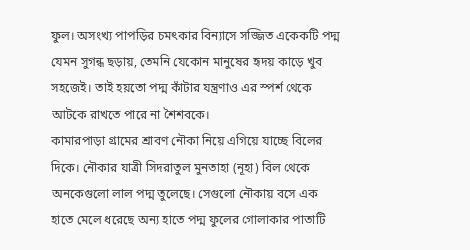ফুল। অসংখ্য পাপড়ির চমৎকার বিন্যাসে সজ্জিত একেকটি পদ্ম যেমন সুগন্ধ ছড়ায়, তেমনি যেকোন মানুষের হৃদয় কাড়ে খুব সহজেই। তাই হয়তো পদ্ম কাঁটার যন্ত্রণাও এর স্পর্শ থেকে আটকে রাখতে পারে না শৈশবকে।
কামারপাড়া গ্রামের শ্রাবণ নৌকা নিয়ে এগিয়ে যাচ্ছে বিলের দিকে। নৌকার যাত্রী সিদরাতুল মুনতাহা (নূহা) বিল থেকে অনকেগুলো লাল পদ্ম তুলেছে। সেগুলো নৌকায় বসে এক হাতে মেলে ধরেছে অন্য হাতে পদ্ম ফুলের গোলাকার পাতাটি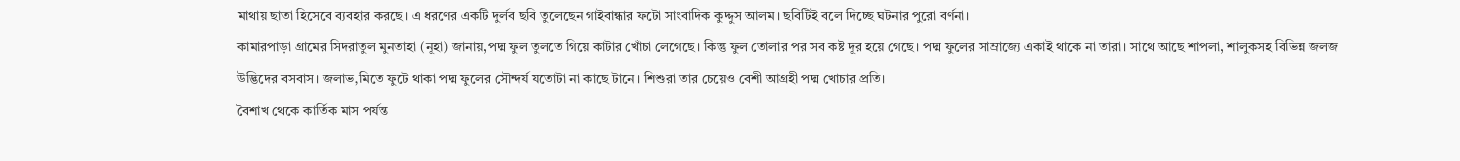মাথায় ছাতা হিসেবে ব্যবহার করছে। এ ধরণের একটি দুর্লব ছবি তুলেছেন গাইবান্ধার ফটো সাংবাদিক কুদ্দুস আলম। ছবিটিই বলে দিচ্ছে ঘটনার পুরো বর্ণনা।
কামারপাড়া গ্রামের সিদরাতুল মুনতাহা (নূহা) জানায়,পদ্ম ফুল তুলতে গিয়ে কাটার খোঁচা লেগেছে। কিন্তু ফুল তোলার পর সব কষ্ট দূর হয়ে গেছে। পদ্ম ফুলের সাম্রাজ্যে একাই থাকে না তারা। সাথে আছে শাপলা, শালুকসহ বিভিন্ন জলজ উদ্ভিদের বসবাস। জলাভ‚মিতে ফুটে থাকা পদ্ম ফুলের সৌন্দর্য যতোটা না কাছে টানে। শিশুরা তার চেয়েও বেশী আগ্রহী পদ্ম খোচার প্রতি।
বৈশাখ থেকে কার্তিক মাস পর্যন্ত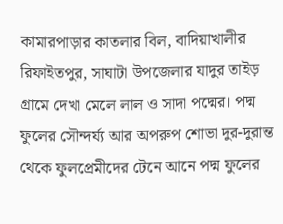কামারপাড়ার কাতলার বিল, বাদিয়াখালীর রিফাইতপুর, সাঘাটা উপজেলার যাদুর তাইড় গ্রামে দেখা মেলে লাল ও সাদা পদ্মের। পদ্ম ফুলের সৌন্দর্য্য আর অপরুপ শোভা দুর-দুরান্ত থেকে ফুলপ্রেমীদের টেনে আনে পদ্ম ফুলের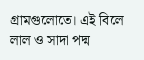গ্রামগুলোতে। এই বিলে লাল ও সাদা পদ্ম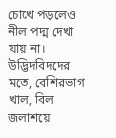চোখে পড়লেও নীল পদ্ম দেখা যায় না। উদ্ভিদবিদদের মতে, বেশিরভাগ খাল, বিল জলাশয়ে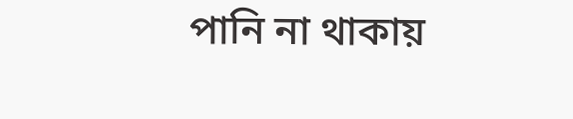পানি না থাকায়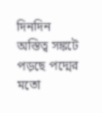দিনদিন অস্তিত্ব সঙ্কটে পড়ছে পদ্মের মতো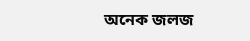অনেক জলজ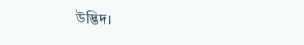উদ্ভিদ।